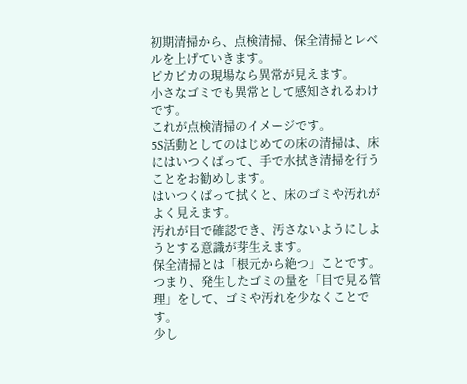初期清掃から、点検清掃、保全清掃とレベルを上げていきます。
ピカピカの現場なら異常が見えます。
小さなゴミでも異常として感知されるわけです。
これが点検清掃のイメージです。
5S活動としてのはじめての床の清掃は、床にはいつくばって、手で水拭き清掃を行うことをお勧めします。
はいつくばって拭くと、床のゴミや汚れがよく見えます。
汚れが目で確認でき、汚さないようにしようとする意識が芽生えます。
保全清掃とは「根元から絶つ」ことです。
つまり、発生したゴミの量を「目で見る管理」をして、ゴミや汚れを少なくことです。
少し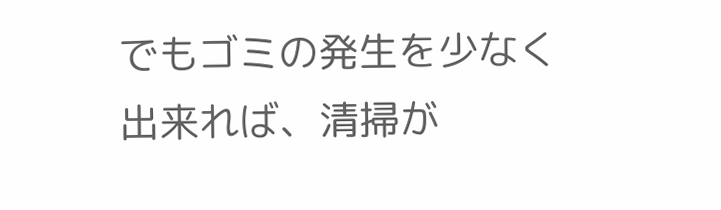でもゴミの発生を少なく出来れば、清掃が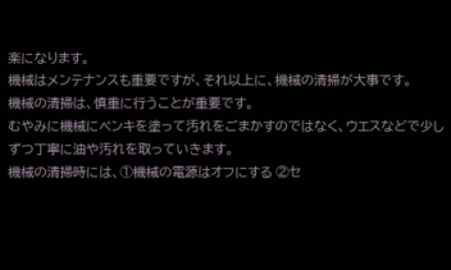楽になります。
機械はメンテナンスも重要ですが、それ以上に、機械の清掃が大事です。
機械の清掃は、慎重に行うことが重要です。
むやみに機械にペンキを塗って汚れをごまかすのではなく、ウエスなどで少しずつ丁寧に油や汚れを取っていきます。
機械の清掃時には、①機械の電源はオフにする ②セ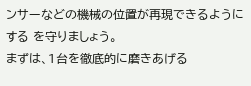ンサーなどの機械の位置が再現できるようにする を守りましょう。
まずは、1台を徹底的に磨きあげる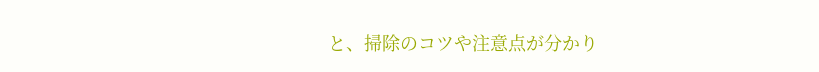と、掃除のコツや注意点が分かり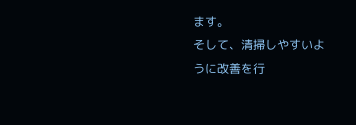ます。
そして、清掃しやすいように改善を行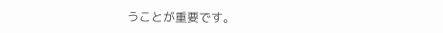うことが重要です。